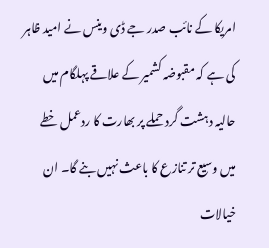امریکا کے نائب صدر جے ڈی وینس نے امید ظاہر کی ہے کہ مقبوضہ کشمیر کے علاقے پہلگام میں حالیہ دہشت گرد حملے پر بھارت کا ردعمل خطے میں وسیع تر تنازع کا باعث نہیں بنے گا۔ ان خیالات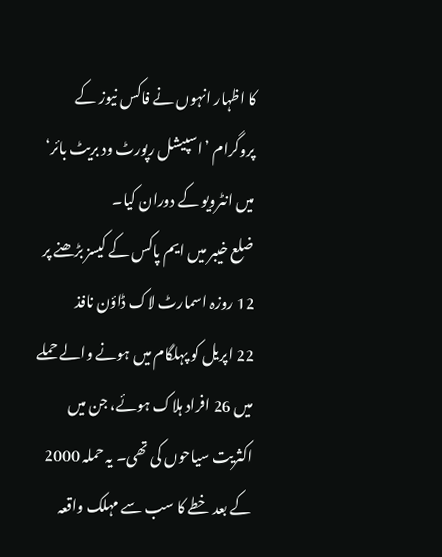کا اظہار انہوں نے فاکس نیوز کے پروگرام ’اسپیشل رپورٹ ود بریٹ بائر‘ میں انٹرویو کے دوران کیا۔
ضلع خیبر میں ایم پاکس کے کیسز بڑھنے پر 12 روزہ اسمارٹ لاک ڈاؤن نافذ
22 اپریل کو پہلگام میں ہونے والے حملے میں 26 افراد ہلاک ہوئے، جن میں اکثریت سیاحوں کی تھی۔ یہ حملہ 2000 کے بعد خطے کا سب سے مہلک واقعہ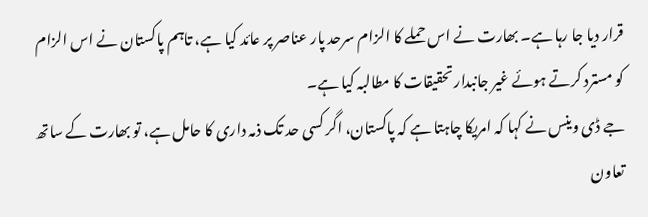قرار دیا جا رہا ہے۔ بھارت نے اس حملے کا الزام سرحد پار عناصر پر عائد کیا ہے، تاہم پاکستان نے اس الزام کو مسترد کرتے ہوئے غیر جانبدار تحقیقات کا مطالبہ کیا ہے۔
جے ڈی وینس نے کہا کہ امریکا چاہتا ہے کہ پاکستان، اگر کسی حد تک ذمہ داری کا حامل ہے، تو بھارت کے ساتھ تعاون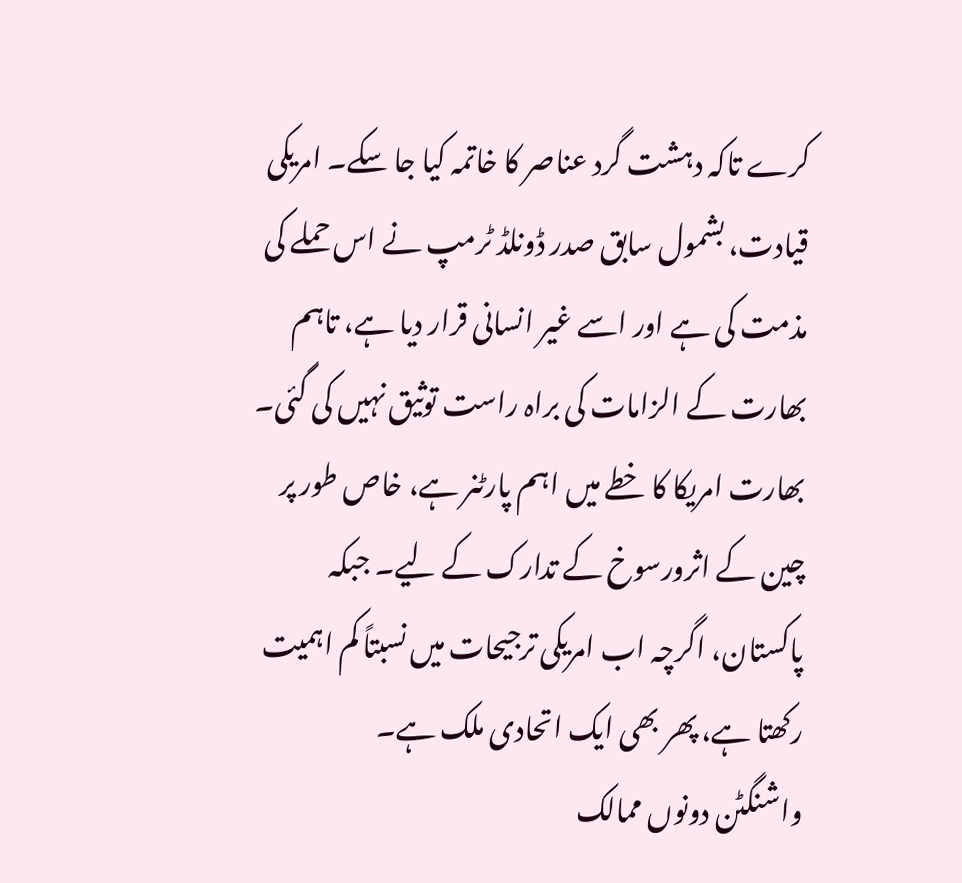کرے تاکہ دہشت گرد عناصر کا خاتمہ کیا جا سکے۔ امریکی قیادت، بشمول سابق صدر ڈونلڈ ٹرمپ نے اس حملے کی مذمت کی ہے اور اسے غیر انسانی قرار دیا ہے، تاہم بھارت کے الزامات کی براہ راست توثیق نہیں کی گئی۔
بھارت امریکا کا خطے میں اہم پارٹنر ہے، خاص طور پر چین کے اثرورسوخ کے تدارک کے لیے۔ جبکہ پاکستان، اگرچہ اب امریکی ترجیحات میں نسبتاً کم اہمیت رکھتا ہے، پھر بھی ایک اتحادی ملک ہے۔
واشنگٹن دونوں ممالک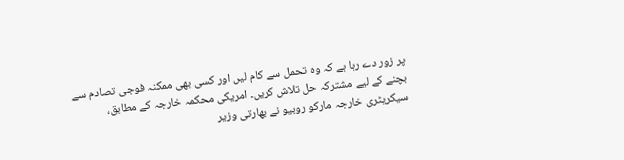پر زور دے رہا ہے کہ وہ تحمل سے کام لیں اور کسی بھی ممکنہ فوجی تصادم سے بچنے کے لیے مشترکہ حل تلاش کریں۔ امریکی محکمہ خارجہ کے مطابق، سیکریٹری خارجہ مارکو روبیو نے بھارتی وزیر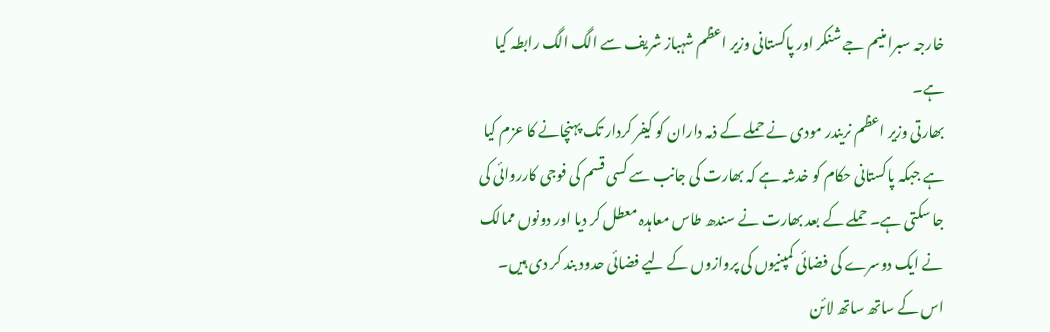خارجہ سبرامنیم جے شنکر اور پاکستانی وزیر اعظم شہباز شریف سے الگ الگ رابطہ کیا ہے۔
بھارتی وزیر اعظم نریندر مودی نے حملے کے ذمہ داران کو کیفر کردار تک پہنچانے کا عزم کیا ہے جبکہ پاکستانی حکام کو خدشہ ہے کہ بھارت کی جانب سے کسی قسم کی فوجی کارروائی کی جا سکتی ہے۔ حملے کے بعد بھارت نے سندھ طاس معاہدہ معطل کر دیا اور دونوں ممالک نے ایک دوسرے کی فضائی کمپنیوں کی پروازوں کے لیے فضائی حدود بند کر دی ہیں۔ اس کے ساتھ ساتھ لائن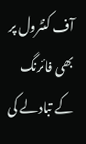آف کنٹرول پر بھی فائرنگ کے تبادلے کی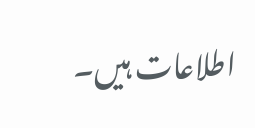اطلاعات ہیں۔